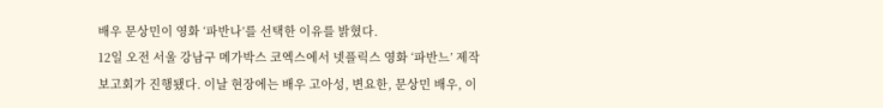배우 문상민이 영화 ‘파반나’를 선택한 이유를 밝혔다.
12일 오전 서울 강남구 메가박스 코엑스에서 넷플릭스 영화 ‘파반느’ 제작보고회가 진행됐다. 이날 현장에는 배우 고아성, 변요한, 문상민 배우, 이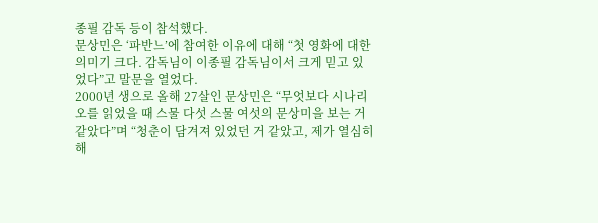종필 감독 등이 참석했다.
문상민은 ‘파반느’에 참여한 이유에 대해 “첫 영화에 대한 의미기 크다. 감독님이 이종필 감독님이서 크게 믿고 있었다”고 말문을 열었다.
2000년 생으로 올해 27살인 문상민은 “무엇보다 시나리오를 읽었을 때 스물 다섯 스물 여섯의 문상미을 보는 거 같았다”며 “청춘이 담겨져 있었던 거 같았고, 제가 열심히 해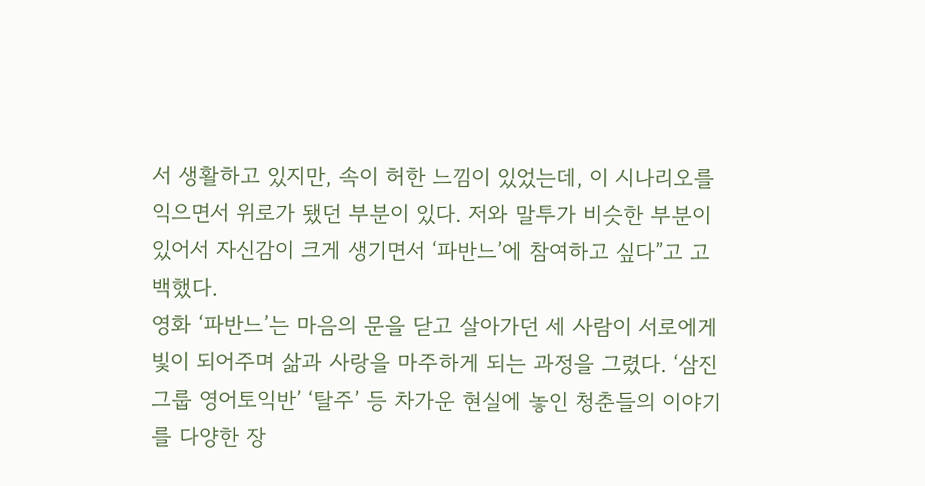서 생활하고 있지만, 속이 허한 느낌이 있었는데, 이 시나리오를 익으면서 위로가 됐던 부분이 있다. 저와 말투가 비슷한 부분이 있어서 자신감이 크게 생기면서 ‘파반느’에 참여하고 싶다”고 고백했다.
영화 ‘파반느’는 마음의 문을 닫고 살아가던 세 사람이 서로에게 빛이 되어주며 삶과 사랑을 마주하게 되는 과정을 그렸다. ‘삼진그룹 영어토익반’ ‘탈주’ 등 차가운 현실에 놓인 청춘들의 이야기를 다양한 장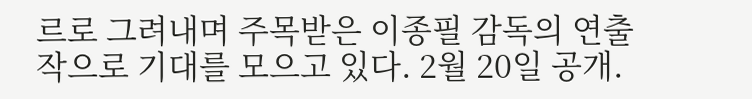르로 그려내며 주목받은 이종필 감독의 연출작으로 기대를 모으고 있다. 2월 20일 공개.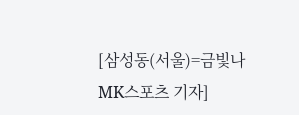[삼성동(서울)=금빛나 MK스포츠 기자]